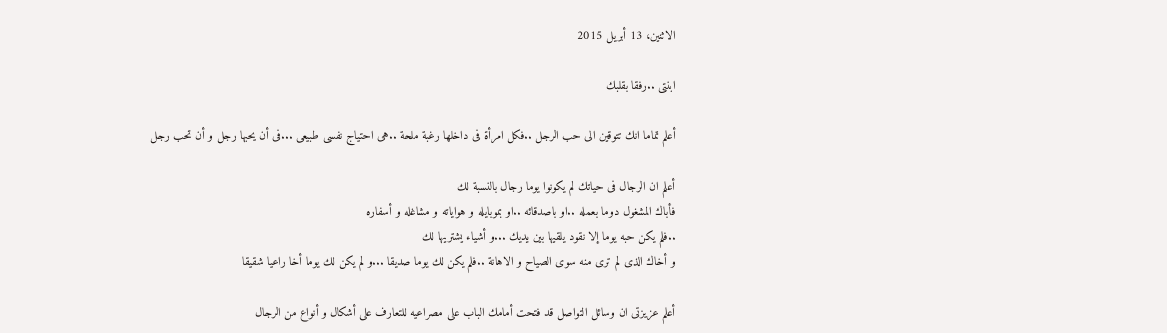الاثنين، 13 أبريل 2015

ابنتى ..رفقا بقلبك

أعلم تماما انك تتوقين الى حب الرجل ..فكل امرأة فى داخلها رغبة ملحة ..هى احتياج نفسى طبيعى ...فى أن يحبها رجل و أن تحب رجل

أعلم ان الرجال فى حياتك لم يكونوا يوما رجال بالنسبة لك
فأباك المشغول دوما بعمله ..او باصدقائه ..او بموبايله و هواياته و مشاغله و أسفاره
..فلم يكن حبه يوما إلا نقود يلقيها بين يديك ...و أشياء يشتريها لك
و أخاك الذى لم ترى منه سوى الصياح و الاهانة ..فلم يكن لك يوما صديقا ...و لم يكن لك يوما أخا راعيا شقيقا

أعلم عزيزتى ان وسائل التواصل قد فتحت أمامك الباب على مصراعيه للتعارف على أشكال و أنواع من الرجال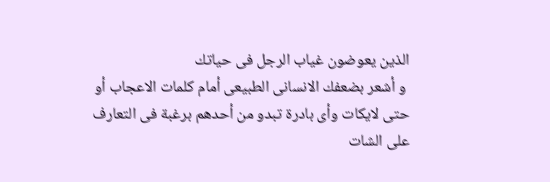الذين يعوضون غياب الرجل فى حياتك
 و أشعر بضعفك الانسانى الطبيعى أمام كلمات الاعجاب أو حتى لايكات وأى بادرة تبدو من أحدهم برغبة فى التعارف على الشات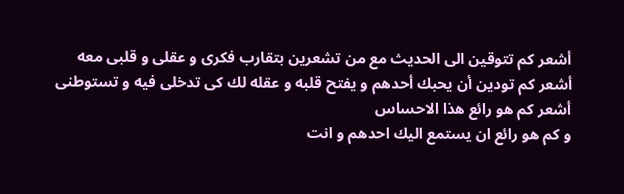أشعر كم تتوقين الى الحديث مع من تشعرين بتقارب فكرى و عقلى و قلبى معه
أشعر كم تودين أن يحبك أحدهم و يفتح قلبه و عقله لك كى تدخلى فيه و تستوطنى
أشعر كم هو رائع هذا الاحساس
و كم هو رائع ان يستمع اليك احدهم و انت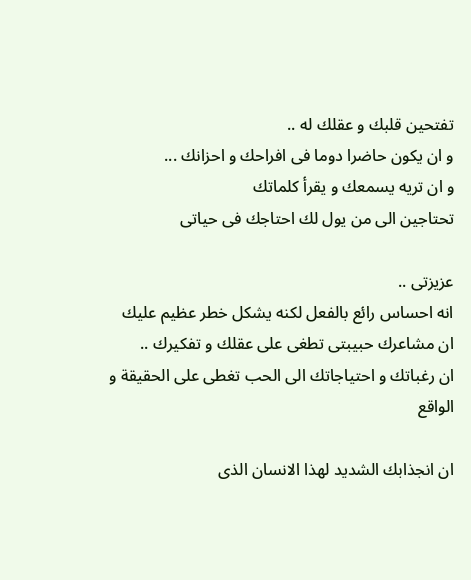تفتحين قلبك و عقلك له ..
و ان يكون حاضرا دوما فى افراحك و احزانك ...
و ان تريه يسمعك و يقرأ كلماتك
تحتاجين الى من يول لك احتاجك فى حياتى

عزيزتى ..
انه احساس رائع بالفعل لكنه يشكل خطر عظيم عليك
ان مشاعرك حبيبتى تطغى على عقلك و تفكيرك ..
ان رغباتك و احتياجاتك الى الحب تغطى على الحقيقة و الواقع

ان انجذابك الشديد لهذا الانسان الذى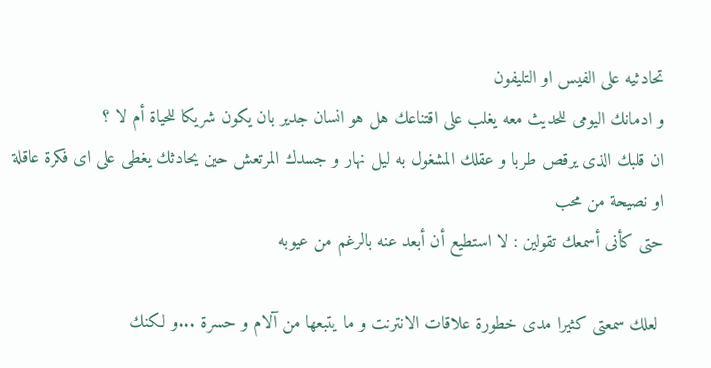تحادثيه على الفيس او التليفون
و ادمانك اليومى للحديث معه يغلب على اقتناعك هل هو انسان جدير بان يكون شريكا للحياة أم لا ؟
ان قلبك الذى يرقص طربا و عقلك المشغول به ليل نهار و جسدك المرتعش حين يحادثك يغطى على اى فكرة عاقلة او نصيحة من محب
حتى كأنى أسمعك تقولين : لا استطيع أن أبعد عنه بالرغم من عيوبه

 لعلك سمعتى كثيرا مدى خطورة علاقات الانترنت و ما يتبعها من آلام و حسرة ...و لكنك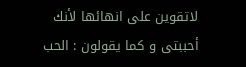لاتقوين على انهائها لأنك أحببتى و كما يقولون : الحب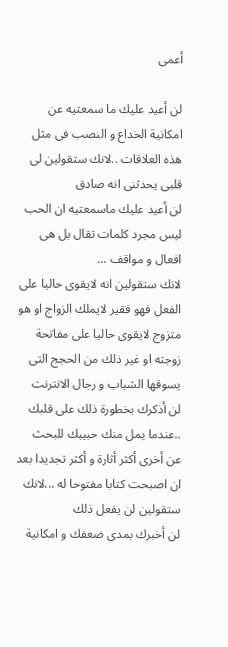أعمى

لن أعيد عليك ما سمعتيه عن امكانية الخداع و النصب فى مثل هذه العلاقات ..لانك ستقولين لى قلبى يحدثنى انه صادق
لن أعيد عليك ماسمعتيه ان الحب ليس مجرد كلمات تقال بل هى افعال و مواقف ...
لانك ستقولين انه لايقوى حاليا على الفعل فهو فقير لايملك الزواج او هو متزوج لايقوى حاليا على مفاتحة زوجته او غير ذلك من الحجج التى يسوقها الشباب و رجال الانترنت
لن أذكرك بخطورة ذلك على قلبك ..عندما يمل منك حبيبك للبحث عن أخرى أكثر أثارة و أكثر تجديدا بعد ان اصبحت كتابا مفتوحا له ...لانك ستقولين لن يفعل ذلك
لن أخبرك بمدى ضعفك و امكانية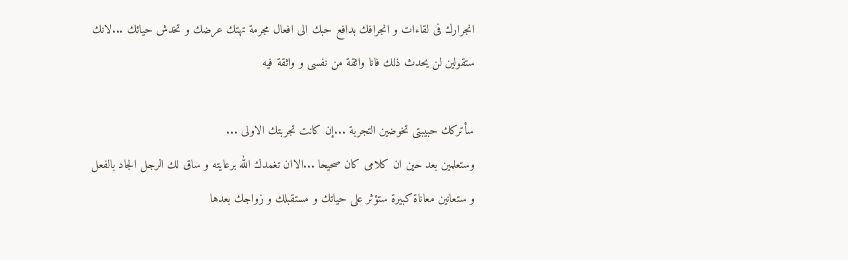انجرارك فى لقاءات و انجرافك بدافع حبك الى افعال مجرمة تهتك عرضك و تخدش حيائك ...لانك ستقولين لن يحدث ذلك فانا واثقة من نفسى و واثقة فيه

سأتركك حبيبتى تخوضين التجربة ...إن كانت تجربتك الاولى ...
وستعلمين بعد حين ان كلامى كان صحيحا ...الاان تغمدك الله برعايته و ساق لك الرجل الجاد بالفعل
و ستعانين معاناة كبيرة ستؤثر على حياتك و مستقبلك و زواجك بعدها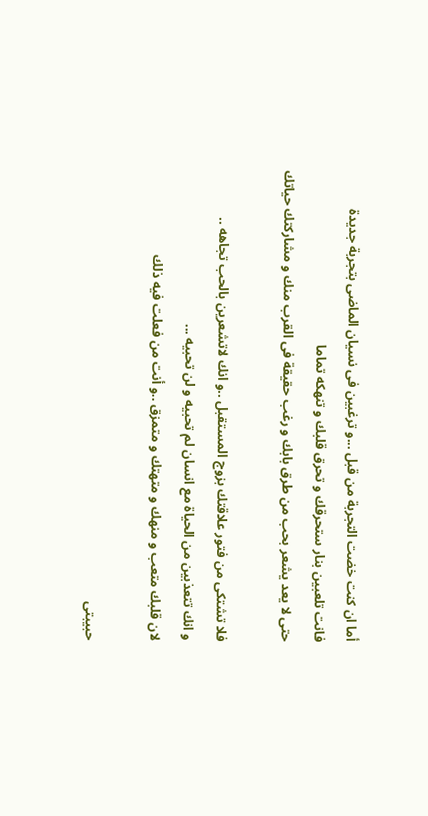أما ان كنت خضت التجربة من قبل ...و ترغبين فى نسيان الماضى بتجربة جديدة
فانت تلعبين بنار ستحرقك و تحرق قلبك و تنهكه تماما
حتى لا يعد يشعر بحب من طرق بابك و رغب حقيقة فى القرب منك و مشاركتك حياتك

فلا تشتكى من فتور علاقتك بزوج المستقبل ..و انك لاتشعرين بالحب تجاهه ..
و انك تتعذبين من الحياة مع انسان لم تحبيه و لن تحبيه ...
لان قلبك متعب و منهك و متهتك و متمزق ..و أنت من فعلت فيه ذلك

حبيبتى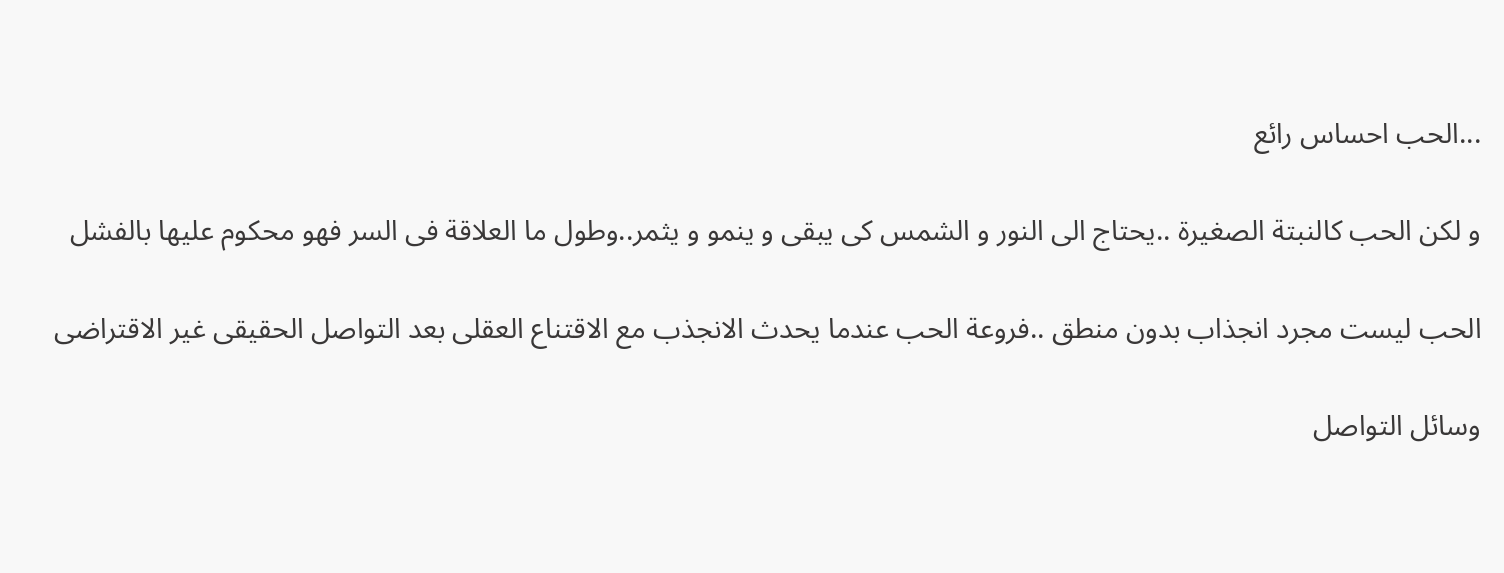...الحب احساس رائع

و لكن الحب كالنبتة الصغيرة ..يحتاج الى النور و الشمس كى يبقى و ينمو و يثمر..وطول ما العلاقة فى السر فهو محكوم عليها بالفشل

الحب ليست مجرد انجذاب بدون منطق ..فروعة الحب عندما يحدث الانجذب مع الاقتناع العقلى بعد التواصل الحقيقى غير الاقتراضى

وسائل التواصل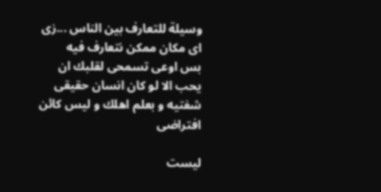وسيلة للتعارف بين الناس ...زى اى مكان ممكن نتعارف فيه
بس اوعى تسمحى لقلبك ان يحب الا لو كان انسان حقيقى شفتيه و بعلم اهلك و ليس كائن افتراضى

ليست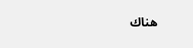هناك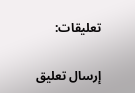تعليقات:

إرسال تعليق